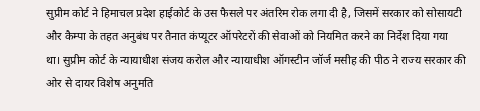सुप्रीम कोर्ट ने हिमाचल प्रदेश हाईकोर्ट के उस फैसले पर अंतरिम रोक लगा दी है, जिसमें सरकार को सोसायटी और कैम्पा के तहत अनुबंध पर तैनात कंप्यूटर ऑपरेटरों की सेवाओं को नियमित करने का निर्देश दिया गया था। सुप्रीम कोर्ट के न्यायाधीश संजय करोल और न्यायाधीश ऑगस्टीन जॉर्ज मसीह की पीठ ने राज्य सरकार की ओर से दायर विशेष अनुमति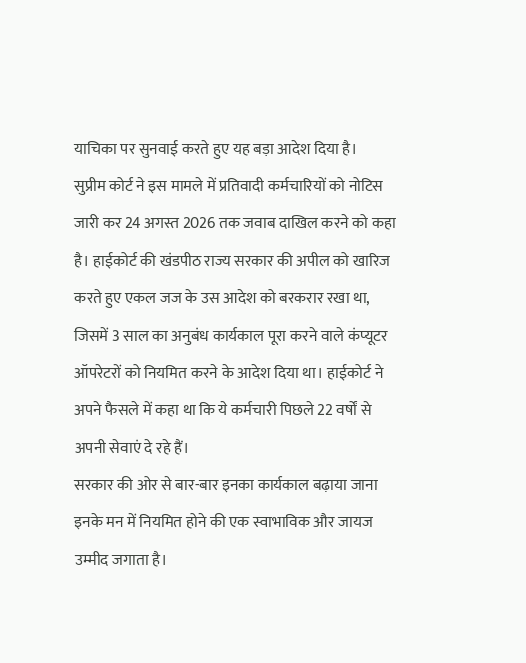याचिका पर सुनवाई करते हुए यह बड़ा आदेश दिया है।
सुप्रीम कोर्ट ने इस मामले में प्रतिवादी कर्मचारियों को नोटिस जारी कर 24 अगस्त 2026 तक जवाब दाखिल करने को कहा है। हाईकोर्ट की खंडपीठ राज्य सरकार की अपील को खारिज करते हुए एकल जज के उस आदेश को बरकरार रखा था, जिसमें 3 साल का अनुबंध कार्यकाल पूरा करने वाले कंप्यूटर ऑपरेटरों को नियमित करने के आदेश दिया था। हाईकोर्ट ने अपने फैसले में कहा था कि ये कर्मचारी पिछले 22 वर्षों से अपनी सेवाएं दे रहे हैं।
सरकार की ओर से बार-बार इनका कार्यकाल बढ़ाया जाना इनके मन में नियमित होने की एक स्वाभाविक और जायज उम्मीद जगाता है।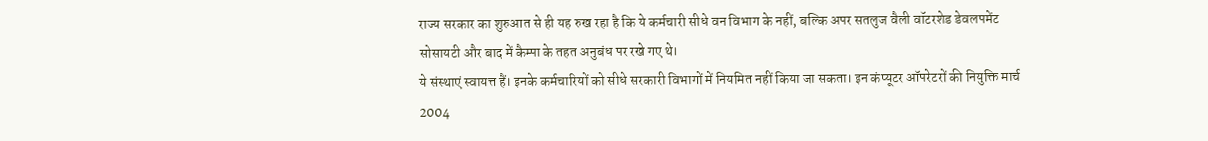राज्य सरकार का शुरुआत से ही यह रुख रहा है कि ये कर्मचारी सीधे वन विभाग के नहीं, बल्कि अपर सतलुज वैली वॉटरशेड डेवलपमेंट सोसायटी और बाद में कैम्पा के तहत अनुबंध पर रखे गए थे।
ये संस्थाएं स्वायत्त हैं। इनके कर्मचारियों को सीधे सरकारी विभागों में नियमित नहीं किया जा सकता। इन कंप्यूटर ऑपरेटरों की नियुक्ति मार्च 2004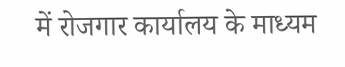में रोजगार कार्यालय के माध्यम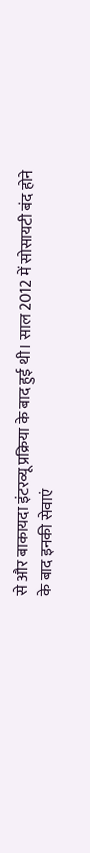से और बाकायदा इंटरव्यू प्रक्रिया के बाद हुई थी। साल 2012 में सोसायटी बंद होने के बाद इनकी सेवाएं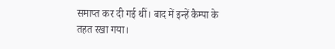समाप्त कर दी गई थीं। बाद में इन्हें कैम्पा के तहत रखा गया।